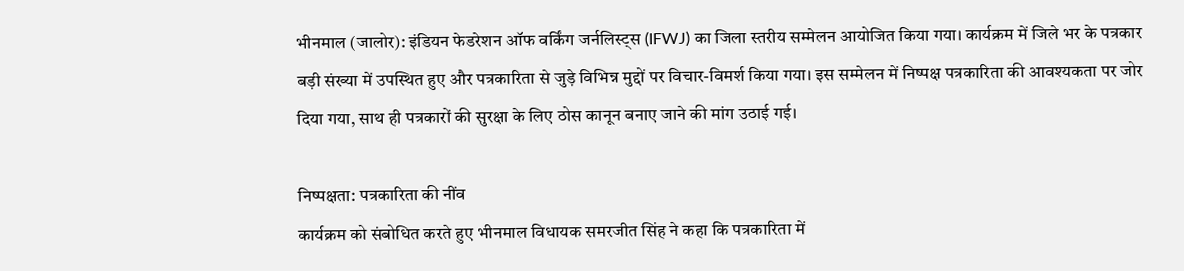भीनमाल (जालोर): इंडियन फेडरेशन ऑफ वर्किंग जर्नलिस्ट्स (IFWJ) का जिला स्तरीय सम्मेलन आयोजित किया गया। कार्यक्रम में जिले भर के पत्रकार बड़ी संख्या में उपस्थित हुए और पत्रकारिता से जुड़े विभिन्न मुद्दों पर विचार-विमर्श किया गया। इस सम्मेलन में निष्पक्ष पत्रकारिता की आवश्यकता पर जोर दिया गया, साथ ही पत्रकारों की सुरक्षा के लिए ठोस कानून बनाए जाने की मांग उठाई गई।

निष्पक्षता: पत्रकारिता की नींव
कार्यक्रम को संबोधित करते हुए भीनमाल विधायक समरजीत सिंह ने कहा कि पत्रकारिता में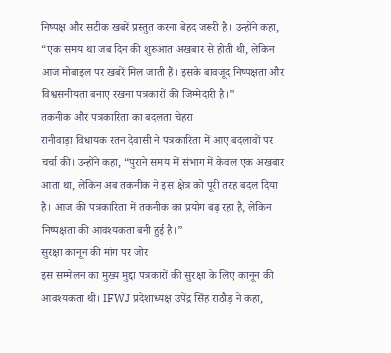निष्पक्ष और सटीक खबरें प्रस्तुत करना बेहद जरूरी है। उन्होंने कहा, “एक समय था जब दिन की शुरुआत अखबार से होती थी, लेकिन आज मोबाइल पर खबरें मिल जाती हैं। इसके बावजूद निष्पक्षता और विश्वसनीयता बनाए रखना पत्रकारों की जिम्मेदारी है।”
तकनीक और पत्रकारिता का बदलता चेहरा
रानीवाड़ा विधायक रतन देवासी ने पत्रकारिता में आए बदलावों पर चर्चा की। उन्होंने कहा, “पुराने समय में संभाग में केवल एक अखबार आता था, लेकिन अब तकनीक ने इस क्षेत्र को पूरी तरह बदल दिया है। आज की पत्रकारिता में तकनीक का प्रयोग बढ़ रहा है, लेकिन निष्पक्षता की आवश्यकता बनी हुई है।”
सुरक्षा कानून की मांग पर जोर
इस सम्मेलन का मुख्य मुद्दा पत्रकारों की सुरक्षा के लिए कानून की आवश्यकता थी। IFWJ प्रदेशाध्यक्ष उपेंद्र सिंह राठौड़ ने कहा,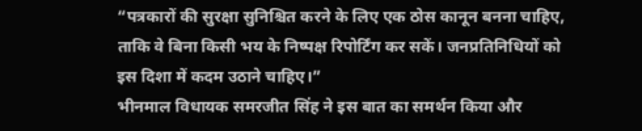“पत्रकारों की सुरक्षा सुनिश्चित करने के लिए एक ठोस कानून बनना चाहिए, ताकि वे बिना किसी भय के निष्पक्ष रिपोर्टिंग कर सकें। जनप्रतिनिधियों को इस दिशा में कदम उठाने चाहिए।”
भीनमाल विधायक समरजीत सिंह ने इस बात का समर्थन किया और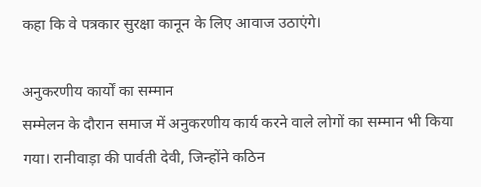कहा कि वे पत्रकार सुरक्षा कानून के लिए आवाज उठाएंगे।

अनुकरणीय कार्यों का सम्मान
सम्मेलन के दौरान समाज में अनुकरणीय कार्य करने वाले लोगों का सम्मान भी किया गया। रानीवाड़ा की पार्वती देवी, जिन्होंने कठिन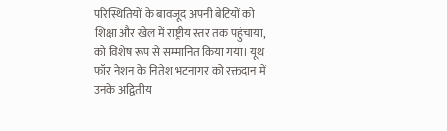परिस्थितियों के बावजूद अपनी बेटियों को शिक्षा और खेल में राष्ट्रीय स्तर तक पहुंचाया, को विशेष रूप से सम्मानित किया गया। यूथ फॉर नेशन के नितेश भटनागर को रक्तदान में उनके अद्वितीय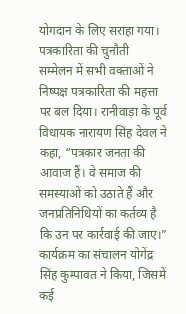योगदान के लिए सराहा गया।
पत्रकारिता की चुनौती
सम्मेलन में सभी वक्ताओं ने निष्पक्ष पत्रकारिता की महत्ता पर बल दिया। रानीवाड़ा के पूर्व विधायक नारायण सिंह देवल ने कहा, “पत्रकार जनता की आवाज हैं। वे समाज की समस्याओं को उठाते हैं और जनप्रतिनिधियों का कर्तव्य है कि उन पर कार्रवाई की जाए।” कार्यक्रम का संचालन योगेंद्र सिंह कुम्पावत ने किया, जिसमें कई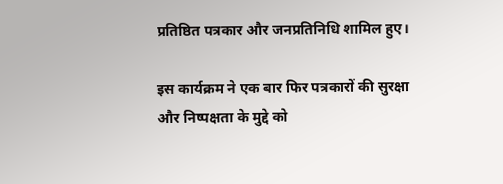प्रतिष्ठित पत्रकार और जनप्रतिनिधि शामिल हुए।

इस कार्यक्रम ने एक बार फिर पत्रकारों की सुरक्षा और निष्पक्षता के मुद्दे को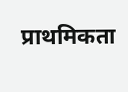प्राथमिकता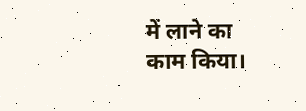में लाने का काम किया।